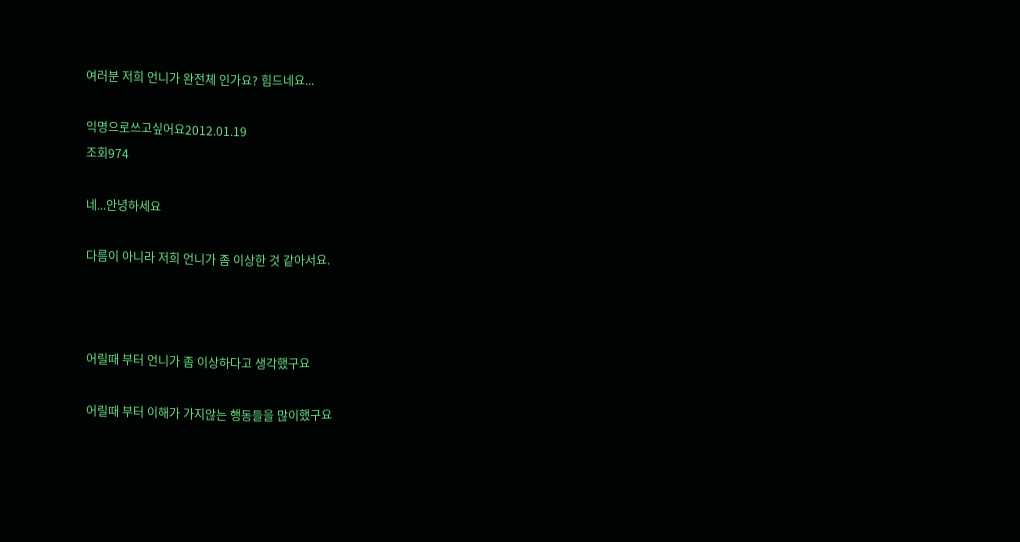여러분 저희 언니가 완전체 인가요? 힘드네요...

익명으로쓰고싶어요2012.01.19
조회974

네...안녕하세요

다름이 아니라 저희 언니가 좀 이상한 것 같아서요.



어릴때 부터 언니가 좀 이상하다고 생각했구요

어릴때 부터 이해가 가지않는 행동들을 많이했구요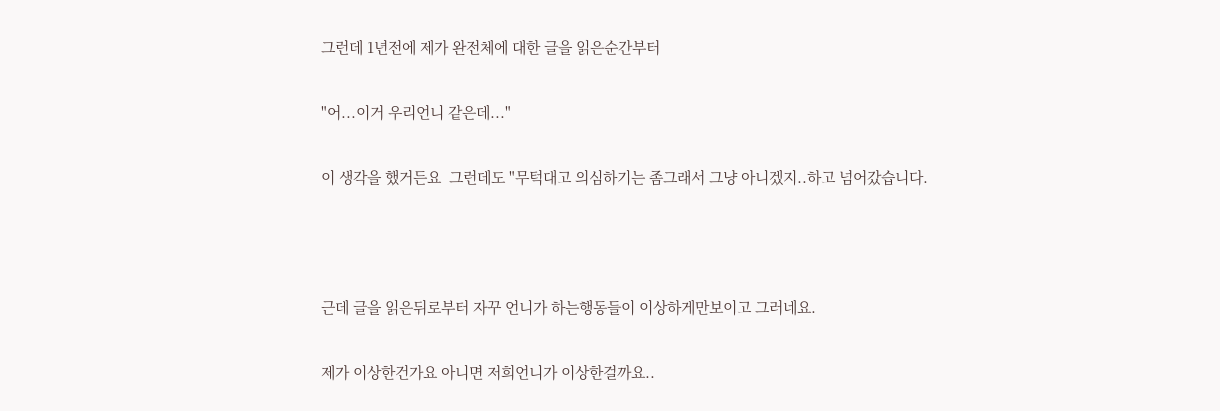그런데 1년전에 제가 완전체에 대한 글을 읽은순간부터

"어...이거 우리언니 같은데..."

이 생각을 했거든요  그런데도 "무턱대고 의심하기는 좀그래서 그냥 아니겠지..하고 넘어갔습니다.



근데 글을 읽은뒤로부터 자꾸 언니가 하는행동들이 이상하게만보이고 그러네요.

제가 이상한건가요 아니면 저희언니가 이상한걸까요..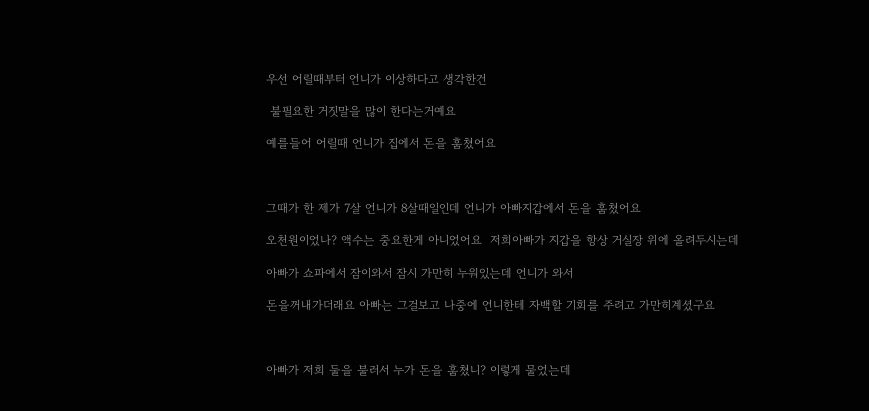우선 어릴때부터 언니가 이상하다고 생각한건

 불필요한 거짓말을 많이 한다는거예요

예를들어 어릴때 언니가 집에서 돈을 훔쳤어요



그때가 한 제가 7살 언니가 8살때일인데 언니가 아빠지갑에서 돈을 훔쳤어요

오천원이었나? 액수는 중요한게 아니었어요  저희아빠가 지갑을 항상 거실장 위에 올려두시는데

아빠가 쇼파에서 잠이와서 잠시 가만히 누워있는데 언니가 와서

돈을꺼내가더래요 아빠는 그걸보고 나중에 언니한테 자백할 기회를 주려고 가만히계셨구요



아빠가 저희 둘을 불러서 누가 돈을 훔쳤니? 이렇게 물었는데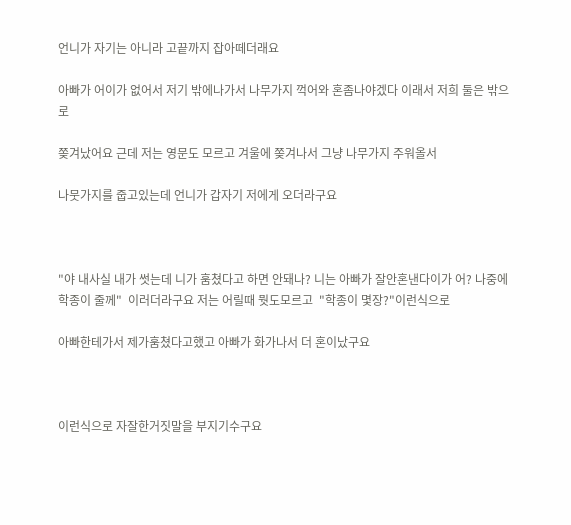언니가 자기는 아니라 고끝까지 잡아떼더래요

아빠가 어이가 없어서 저기 밖에나가서 나무가지 꺽어와 혼좀나야겠다 이래서 저희 둘은 밖으로

쫒겨났어요 근데 저는 영문도 모르고 겨울에 쫒겨나서 그냥 나무가지 주워올서

나뭇가지를 줍고있는데 언니가 갑자기 저에게 오더라구요



"야 내사실 내가 썻는데 니가 훔쳤다고 하면 안돼나? 니는 아빠가 잘안혼낸다이가 어? 나중에 학종이 줄께"  이러더라구요 저는 어릴때 뭣도모르고  "학종이 몇장?"이런식으로

아빠한테가서 제가훔쳤다고했고 아빠가 화가나서 더 혼이났구요



이런식으로 자잘한거짓말을 부지기수구요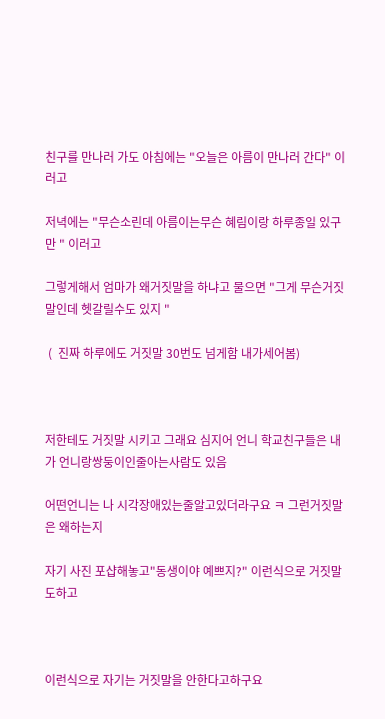친구를 만나러 가도 아침에는 "오늘은 아름이 만나러 간다" 이러고

저녁에는 "무슨소린데 아름이는무슨 혜림이랑 하루종일 있구만 " 이러고

그렇게해서 엄마가 왜거짓말을 하냐고 물으면 "그게 무슨거짓말인데 헷갈릴수도 있지 "

 (  진짜 하루에도 거짓말 30번도 넘게함 내가세어봄)



저한테도 거짓말 시키고 그래요 심지어 언니 학교친구들은 내가 언니랑쌍둥이인줄아는사람도 있음

어떤언니는 나 시각장애있는줄알고있더라구요 ㅋ 그런거짓말은 왜하는지

자기 사진 포샵해놓고"동생이야 예쁘지?" 이런식으로 거짓말도하고



이런식으로 자기는 거짓말을 안한다고하구요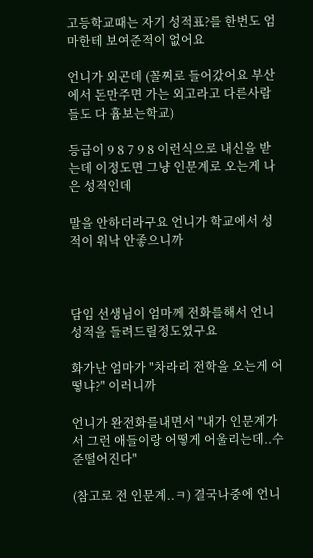고등학교때는 자기 성적표?를 한번도 엄마한테 보여준적이 없어요

언니가 외곤데 (꼴찌로 들어갔어요 부산에서 돈만주면 가는 외고라고 다른사람들도 다 흄보는학교)

등급이 9 8 7 9 8 이런식으로 내신을 받는데 이정도면 그냥 인문계로 오는게 나은 성적인데

말을 안하더라구요 언니가 학교에서 성적이 워낙 안좋으니까



담임 선생님이 엄마께 전화를해서 언니 성적을 들려드릴정도였구요

화가난 엄마가 "차라리 전학을 오는게 어떻냐?" 이러니까

언니가 완전화를내면서 "내가 인문계가서 그런 애들이랑 어떻게 어울리는데..수준떨어진다"

(참고로 전 인문계..ㅋ) 결국나중에 언니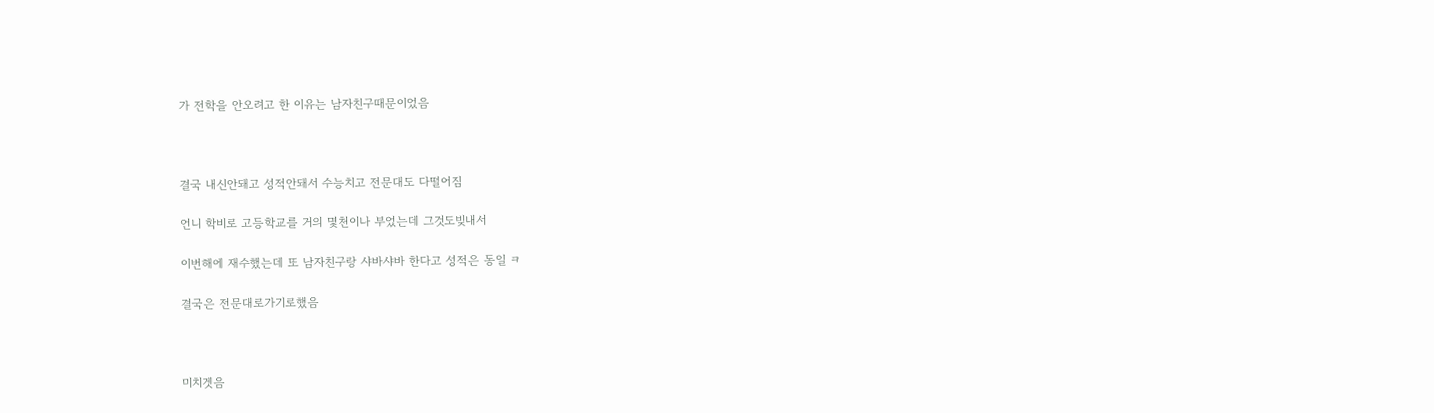가 전학을 안오려고 한 이유는 남자친구때문이었음



결국 내신안돼고 성적안돼서 수능치고 전문대도 다떨어짐

언니 학비로 고등학교를 거의 몇천이나 부었는데 그것도빚내서

이번해에 재수했는데 또 남자친구랑 샤바샤바 한다고 성적은 동일 ㅋ

결국은 전문대로가기로했음



미치겟음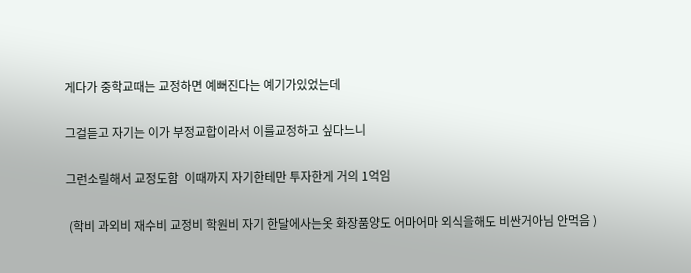게다가 중학교때는 교정하면 예뻐진다는 예기가있었는데

그걸듣고 자기는 이가 부정교합이라서 이를교정하고 싶다느니

그런소릴해서 교정도함  이때까지 자기한테만 투자한게 거의 1억임

 (학비 과외비 재수비 교정비 학원비 자기 한달에사는옷 화장품양도 어마어마 외식을해도 비싼거아님 안먹음 )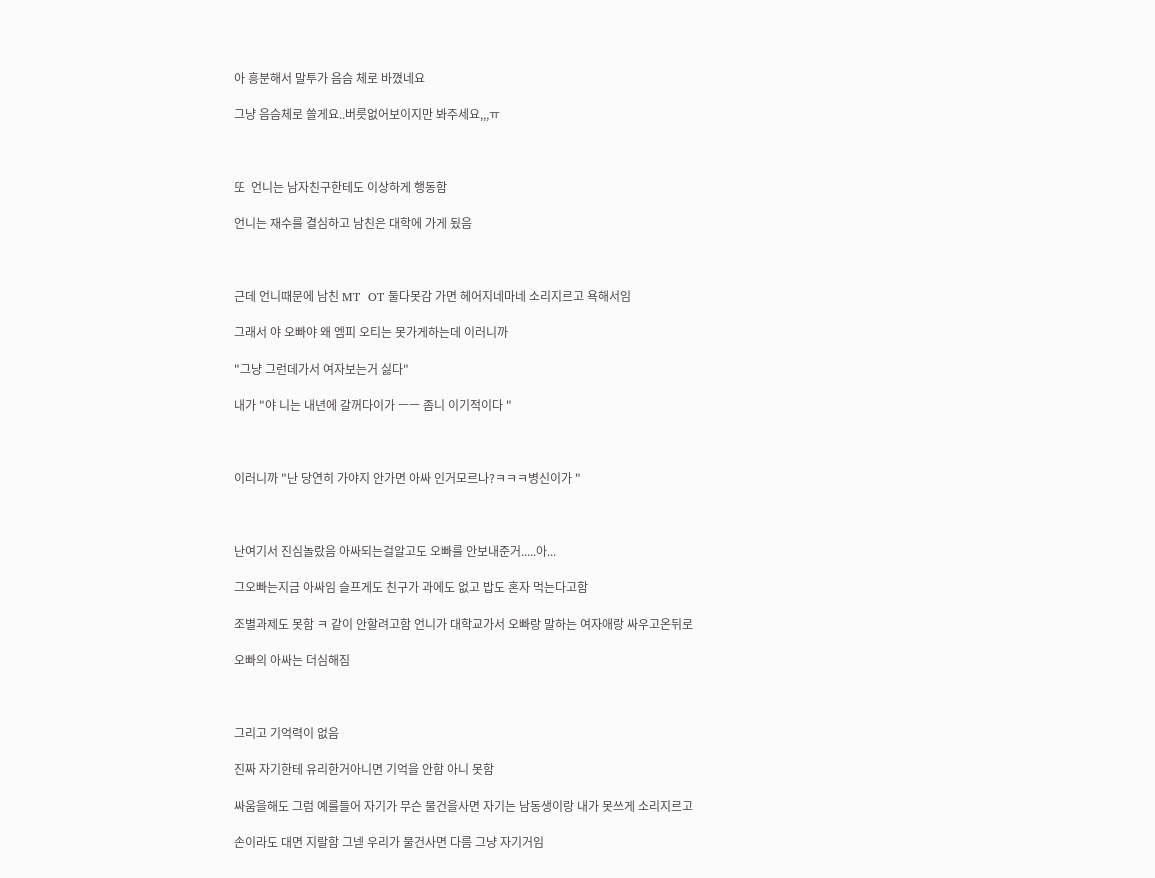아 흥분해서 말투가 음슴 체로 바꼈네요

그냥 음슴체로 쓸게요..버릇없어보이지만 봐주세요,,,ㅠ



또  언니는 남자친구한테도 이상하게 행동함

언니는 재수를 결심하고 남친은 대학에 가게 됬음



근데 언니때문에 남친 MT  OT 둘다못감 가면 헤어지네마네 소리지르고 욕해서임

그래서 야 오빠야 왜 엠피 오티는 못가게하는데 이러니까

"그냥 그런데가서 여자보는거 싫다"

내가 "야 니는 내년에 갈꺼다이가 ㅡㅡ 좀니 이기적이다 "



이러니까 "난 당연히 가야지 안가면 아싸 인거모르나?ㅋㅋㅋ병신이가 "



난여기서 진심놀랐음 아싸되는걸알고도 오빠를 안보내준거.....아...

그오빠는지금 아싸임 슬프게도 친구가 과에도 없고 밥도 혼자 먹는다고함

조별과제도 못함 ㅋ 같이 안할려고함 언니가 대학교가서 오빠랑 말하는 여자애랑 싸우고온뒤로

오빠의 아싸는 더심해짐



그리고 기억력이 없음

진짜 자기한테 유리한거아니면 기억을 안함 아니 못함

싸움을해도 그럼 예를들어 자기가 무슨 물건을사면 자기는 남동생이랑 내가 못쓰게 소리지르고

손이라도 대면 지랄함 그넫 우리가 물건사면 다름 그냥 자기거임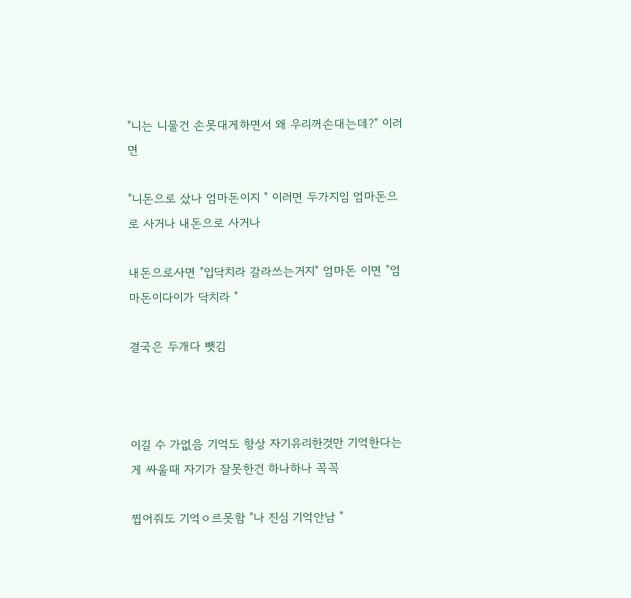"니는 니물건 손못대게하면서 왜 우리꺼손대는데?" 이러면

"니돈으로 샀나 엄마돈이지 " 이러면 두가지임 엄마돈으로 사거나 내돈으로 사거나

내돈으로사면 "입닥치라 갈라쓰는거지" 엄마돈 이면 "엄마돈이다이가 닥치라 "

결국은 두개다 뺏김



이길 수 가없음 기억도 항상 자기유리한것만 기억한다는게 싸울때 자기가 잘못한건 하나하나 꼭꼭

찝어줘도 기억ㅇ르못함 "나 진심 기억안남 "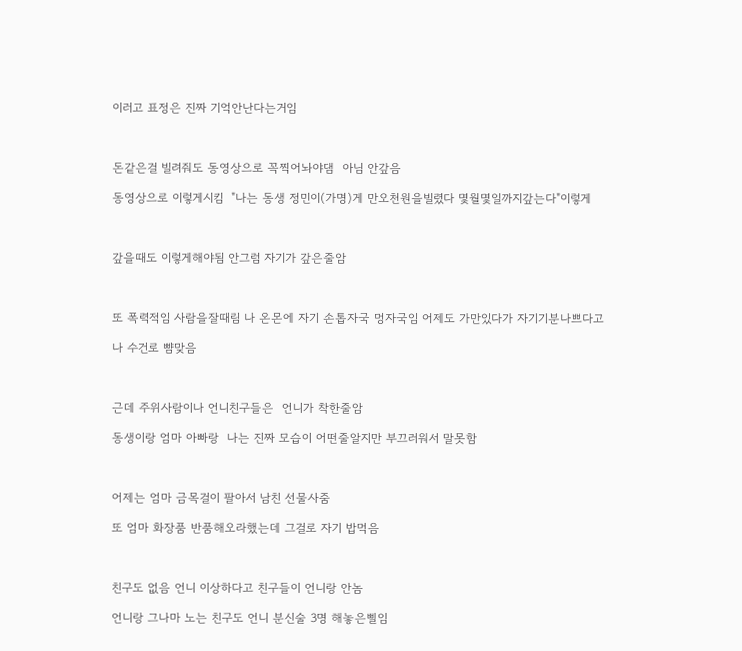이러고 표정은 진짜 기억안난다는거임



돈같은걸 빌려줘도 동영상으로 꼭찍어놔야댐  아님 안갚음

동영상으로 이렇게시킴  "나는 동생 정민이(가명)게 만오천원을빌렸다 몇월몇일까지갚는다"이렇게



갚을때도 이렇게해야됨 안그럼 자기가 갚은줄암



또 폭력적임 사람을잘때림 나 온몬에 자기 손톱자국 멍자국임 어제도 가만있다가 자기기분나쁘다고

나 수건로 뺨맞음



근데 주위사람이나 언니친구들은  언니가 착한줄암

동생이랑 엄마 아빠랑  나는 진짜 모습이 어떤줄알지만 부끄러워서 말못함



어제는 엄마 금목걸이 팔아서 남친 선물사줌

또 엄마 화장품 반품해오라했는데 그걸로 자기 밥먹음



친구도 없음 언니 이상하다고 친구들이 언니랑 안놈

언니랑 그나마 노는 친구도 언니 분신술 3명 해놓은삘임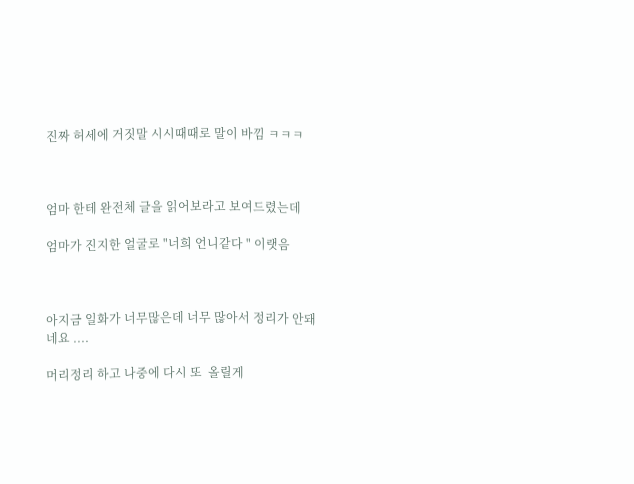진짜 허세에 거짓말 시시때때로 말이 바낌 ㅋㅋㅋ



엄마 한테 완전체 글을 읽어보라고 보여드렸는데

엄마가 진지한 얼굴로 "너희 언니같다 " 이랫음



아지금 일화가 너무많은데 너무 많아서 정리가 안돼네요 ....

머리정리 하고 나중에 다시 또  올릴게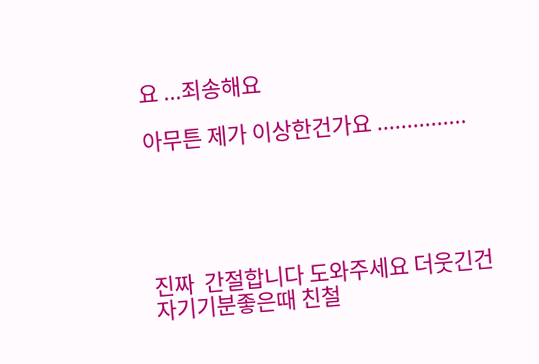요 ...죄송해요

아무튼 제가 이상한건가요 ...............





진짜  간절합니다 도와주세요 더웃긴건 자기기분좋은때 친철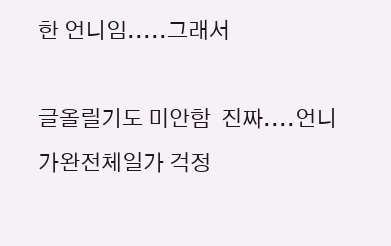한 언니임.....그래서

글올릴기도 미안함  진짜....언니 가완전체일가 걱정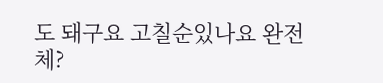도 돼구요 고칠순있나요 완전체?